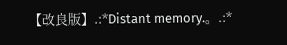【改良版】.:*Distant memory.。.:*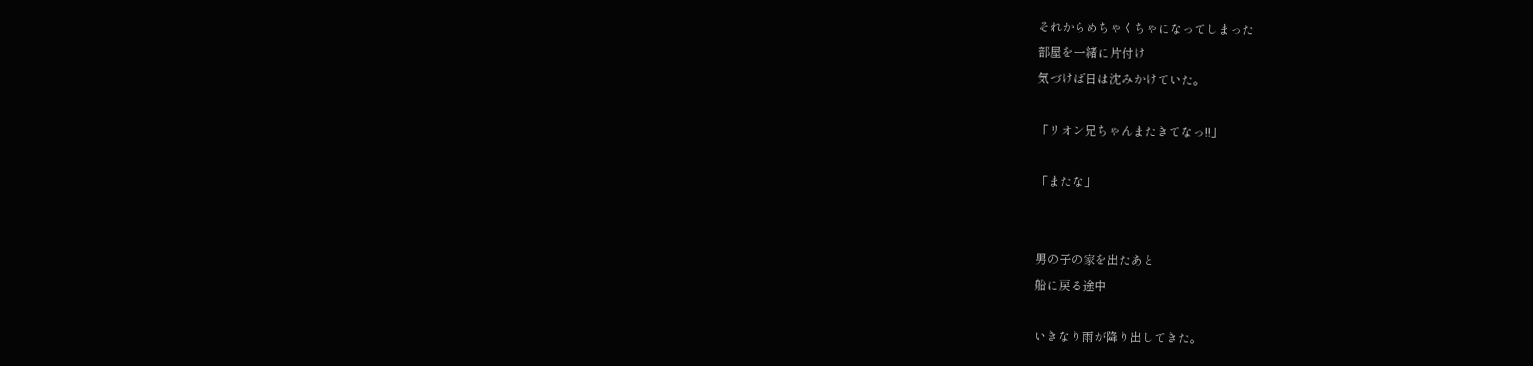それからめちゃくちゃになってしまった
部屋を一緒に片付け
気づけば日は沈みかけていた。

「リオン兄ちゃんまたきてなっ!!」

「またな」


男の子の家を出たあと
船に戻る途中

いきなり雨が降り出してきた。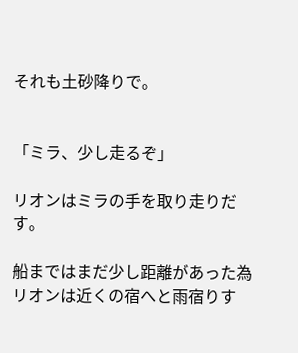それも土砂降りで。


「ミラ、少し走るぞ」

リオンはミラの手を取り走りだす。

船まではまだ少し距離があった為
リオンは近くの宿へと雨宿りす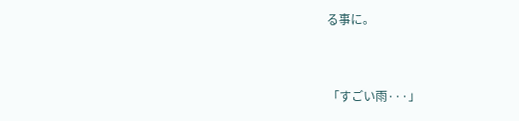る事に。


「すごい雨···」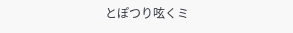とぽつり呟くミ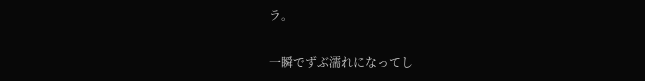ラ。

一瞬でずぶ濡れになってし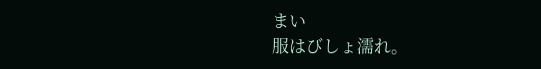まい
服はびしょ濡れ。